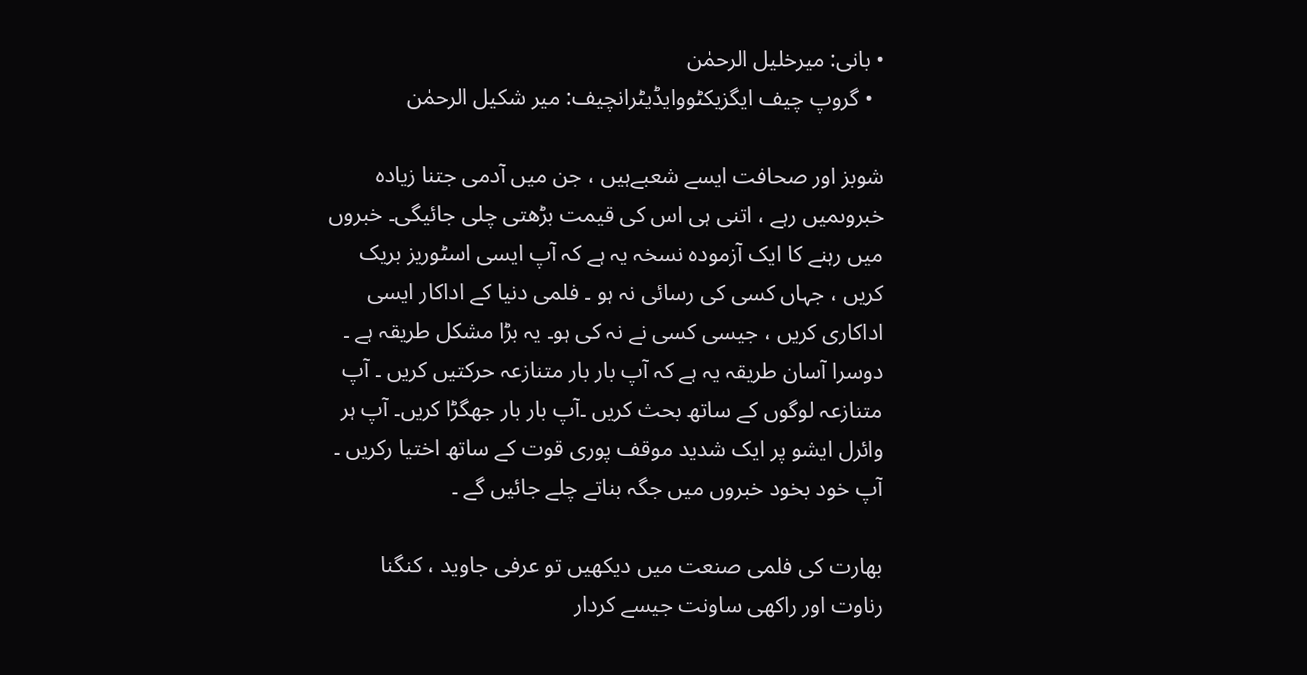• بانی: میرخلیل الرحمٰن
  • گروپ چیف ایگزیکٹووایڈیٹرانچیف: میر شکیل الرحمٰن

شوبز اور صحافت ایسے شعبےہیں ، جن میں آدمی جتنا زیادہ خبروںمیں رہے ، اتنی ہی اس کی قیمت بڑھتی چلی جائیگی۔ خبروں میں رہنے کا ایک آزمودہ نسخہ یہ ہے کہ آپ ایسی اسٹوریز بریک کریں ، جہاں کسی کی رسائی نہ ہو ۔ فلمی دنیا کے اداکار ایسی اداکاری کریں ، جیسی کسی نے نہ کی ہو۔ یہ بڑا مشکل طریقہ ہے ۔ دوسرا آسان طریقہ یہ ہے کہ آپ بار بار متنازعہ حرکتیں کریں ۔ آپ متنازعہ لوگوں کے ساتھ بحث کریں ۔آپ بار بار جھگڑا کریں۔ آپ ہر وائرل ایشو پر ایک شدید موقف پوری قوت کے ساتھ اختیا رکریں ۔ آپ خود بخود خبروں میں جگہ بناتے چلے جائیں گے ۔

بھارت کی فلمی صنعت میں دیکھیں تو عرفی جاوید ، کنگنا رناوت اور راکھی ساونت جیسے کردار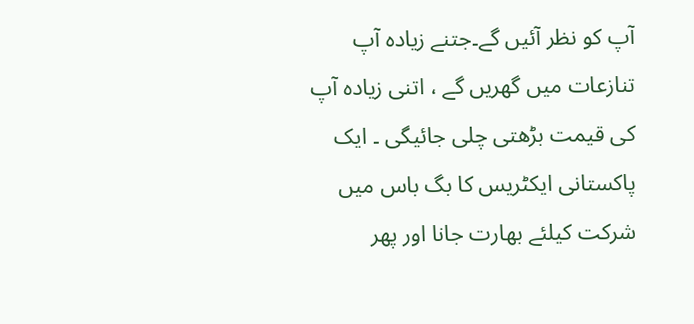آپ کو نظر آئیں گے۔جتنے زیادہ آپ تنازعات میں گھریں گے ، اتنی زیادہ آپ کی قیمت بڑھتی چلی جائیگی ۔ ایک پاکستانی ایکٹریس کا بگ باس میں شرکت کیلئے بھارت جانا اور پھر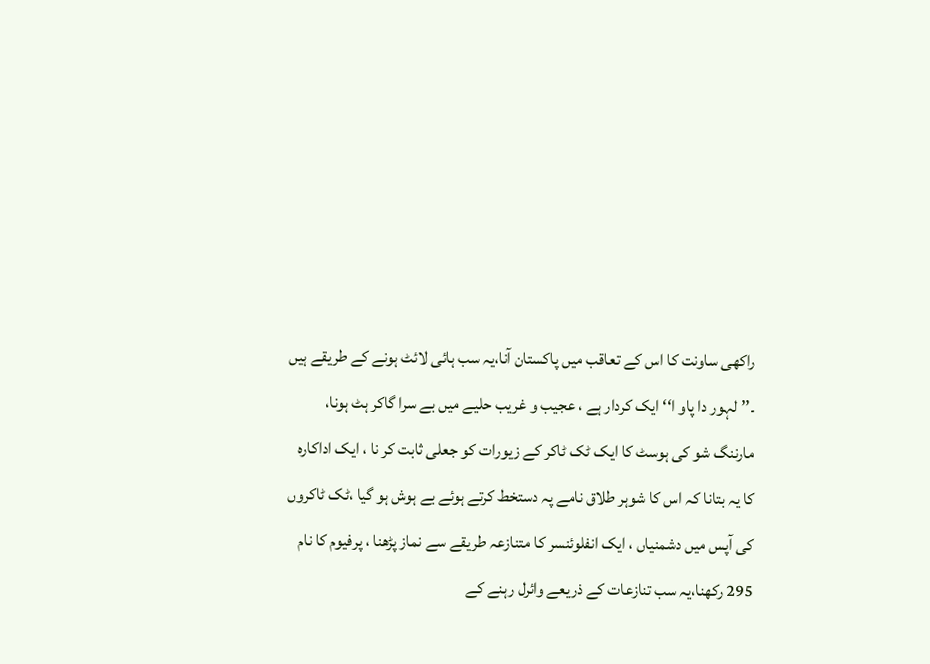راکھی ساونت کا اس کے تعاقب میں پاکستان آنا،یہ سب ہائی لائٹ ہونے کے طریقے ہیں ۔’’ لہور دا پاو ا‘‘ ایک کردار ہے ، عجیب و غریب حلیے میں بے سرا گاکر ہٹ ہونا، مارننگ شو کی ہوسٹ کا ایک ٹک ٹاکر کے زیورات کو جعلی ثابت کر نا ، ایک اداکارہ کا یہ بتانا کہ اس کا شوہر طلاق نامے پہ دستخط کرتے ہوئے بے ہوش ہو گیا ،ٹک ٹاکروں کی آپس میں دشمنیاں ، ایک انفلوئنسر کا متنازعہ طریقے سے نماز پڑھنا ، پرفیوم کا نام 295 رکھنا،یہ سب تنازعات کے ذریعے وائرل رہنے کے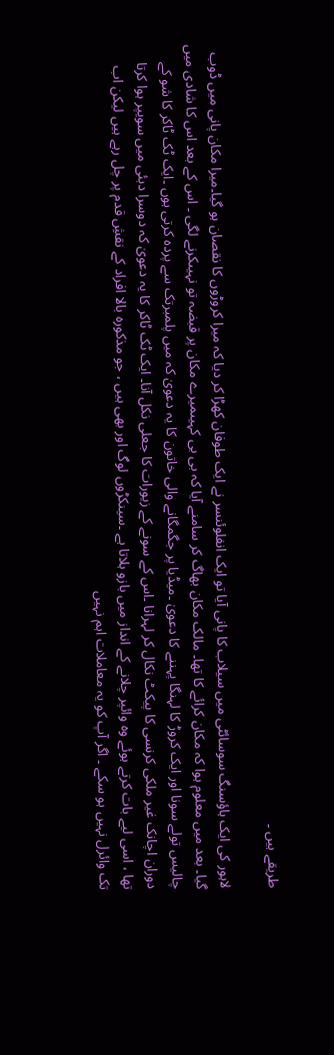طریقے ہیں ۔

لاہور کی ایک ہاؤسنگ سوسائٹی میں سیلاب کا پانی آیا تو ایک انفلوئنسر نے ایک طوفان کھڑا کر دیا کہ میرا کروڑوں کا نقصان ہو گیا۔میرا مکان پانی میں ڈوب گیا۔ بعد میں معلوم ہوا کہ مکان کرائے کا تھا۔ مالک مکان بھاگ کر سامنے آیا کہ بی بی کہیںمیرے مکان پر قبضہ تو نہیںکرنے لگی ۔ اس کے بعد اس کا شادی میں چالیس تولے سونا اور ایک کروڑ کا لہنگا پہننے کا دعویٰ ۔میڈیا پر جگمگانے والی خاتون کا یہ دعویٰ کہ میں پلمبرتک سے پردہ کرتی ہوں ۔ایک ٹک ٹاکر کا شو کے دوران اچانک غیر ملکی کرنسی کا پیکٹ نکال کر لہرانا ۔اس کے سونے کے زیورات کا جعلی نکل آنا۔ ایک ٹک ٹاکر کا یہ دعویٰ کہ دوسرا دبئی میں سویپر ہوا کرتا تھا ، اسی لیے بات کرتے ہوئے وہ وائپر چلانے کے انداز میں بازو ہلاتا ہے ۔سینکڑوں لوگ اور بھی ہیں ، جو مذکورہ بالا افراد کے نقشِ قدم پر چل رہے ہیں لیکن اب تک وائرل نہیں ہو سکے ۔ اگر آپ کو یہ معاملات اہم نہیں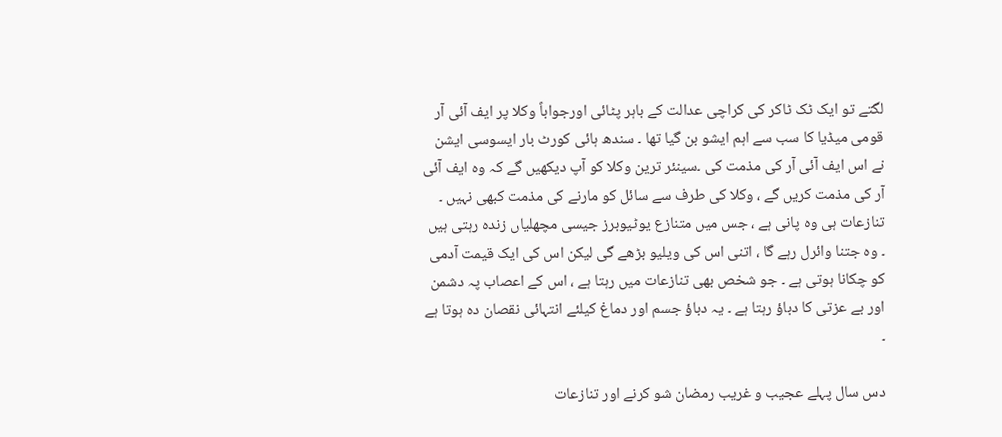لگتے تو ایک ٹک ٹاکر کی کراچی عدالت کے باہر پٹائی اورجواباً وکلا پر ایف آئی آر قومی میڈیا کا سب سے اہم ایشو بن گیا تھا ۔ سندھ ہائی کورٹ بار ایسوسی ایشن نے اس ایف آئی آر کی مذمت کی ۔سینئر ترین وکلا کو آپ دیکھیں گے کہ وہ ایف آئی آر کی مذمت کریں گے ، وکلا کی طرف سے سائل کو مارنے کی مذمت کبھی نہیں ۔ تنازعات ہی وہ پانی ہے ، جس میں متنازع یوٹیوبرز جیسی مچھلیاں زندہ رہتی ہیں ۔ وہ جتنا وائرل رہے گا ، اتنی اس کی ویلیو بڑھے گی لیکن اس کی ایک قیمت آدمی کو چکانا ہوتی ہے ۔ جو شخص بھی تنازعات میں رہتا ہے ، اس کے اعصاب پہ دشمن اور بے عزتی کا دباؤ رہتا ہے ۔ یہ دباؤ جسم اور دماغ کیلئے انتہائی نقصان دہ ہوتا ہے ۔

دس سال پہلے عجیب و غریب رمضان شو کرنے اور تنازعات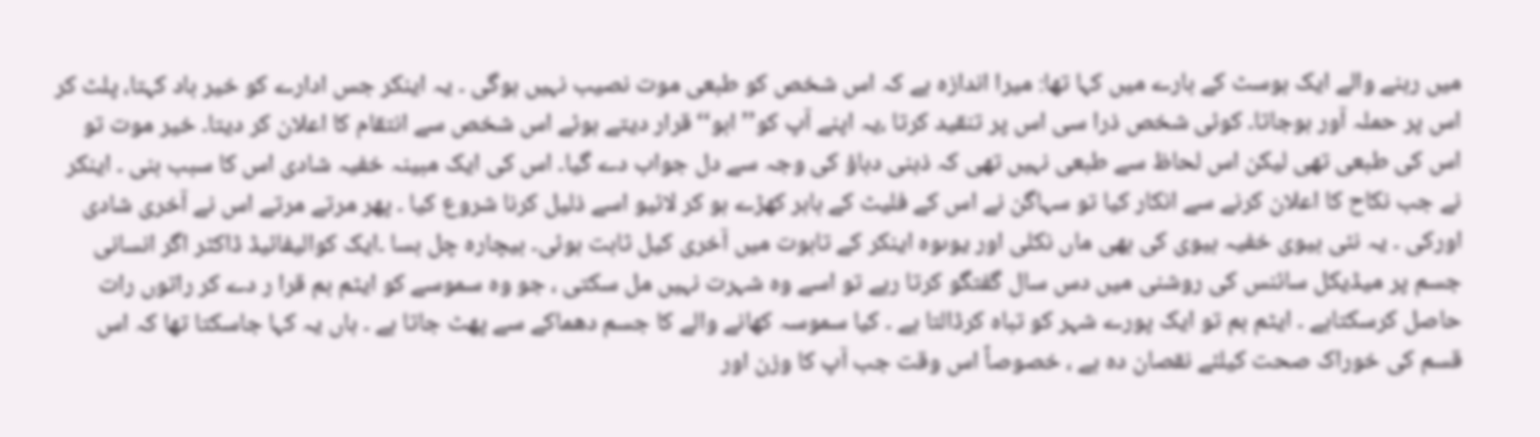میں رہنے والے ایک ہوسٹ کے بارے میں کہا تھا: میرا اندازہ ہے کہ اس شخص کو طبعی موت نصیب نہیں ہوگی ۔ یہ اینکر جس ادارے کو خیر باد کہتا، پلٹ کر اس پر حملہ آور ہوجاتا۔ کوئی شخص ذرا سی اس پر تنقید کرتا ،یہ اپنے آپ کو’’ ابو‘‘قرار دیتے ہوئے اس شخص سے انتقام کا اعلان کر دیتا۔ خیر موت تو اس کی طبعی تھی لیکن اس لحاظ سے طبعی نہیں تھی کہ ذہنی دباؤ کی وجہ سے دل جواب دے گیا۔ اس کی ایک مبینہ خفیہ شادی اس کا سبب بنی ۔ اینکر نے جب نکاح کا اعلان کرنے سے انکار کیا تو سہاگن نے اس کے فلیٹ کے باہر کھڑے ہو کر لائیو اسے ذلیل کرنا شروع کیا ۔ پھر مرتے مرتے اس نے آخری شادی اورکی ۔ یہ نئی بیوی خفیہ بیوی کی بھی ماں نکلی اور یوںوہ اینکر کے تابوت میں آخری کیل ثابت ہوئی۔ بیچارہ چل بسا ۔ایک کوالیفائیڈ ڈاکٹر اگر انسانی جسم پر میڈیکل سائنس کی روشنی میں دس سال گفتگو کرتا رہے تو اسے وہ شہرت نہیں مل سکتی ، جو وہ سموسے کو ایٹم بم قرا ر دے کر راتوں رات حاصل کرسکتاہے ۔ ایٹم بم تو ایک پورے شہر کو تباہ کرڈالتا ہے ۔ کیا سموسہ کھانے والے کا جسم دھماکے سے پھٹ جاتا ہے ۔ ہاں یہ کہا جاسکتا تھا کہ اس قسم کی خوراک صحت کیلئے نقصان دہ ہے ، خصوصاً اس وقت جب آپ کا وزن اور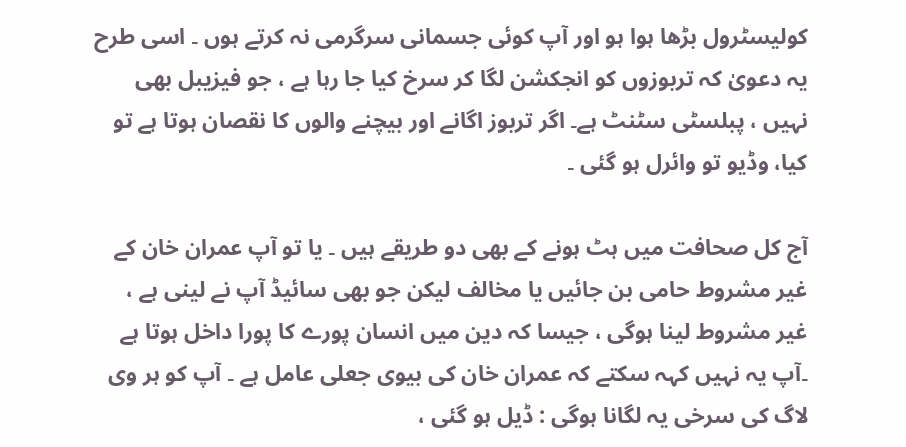کولیسٹرول بڑھا ہوا ہو اور آپ کوئی جسمانی سرگرمی نہ کرتے ہوں ۔ اسی طرح یہ دعویٰ کہ تربوزوں کو انجکشن لگا کر سرخ کیا جا رہا ہے ، جو فیزیبل بھی نہیں ، پبلسٹی سٹنٹ ہے۔ اگر تربوز اگانے اور بیچنے والوں کا نقصان ہوتا ہے تو کیا، وڈیو تو وائرل ہو گئی ۔

آج کل صحافت میں ہٹ ہونے کے بھی دو طریقے ہیں ۔ یا تو آپ عمران خان کے غیر مشروط حامی بن جائیں یا مخالف لیکن جو بھی سائیڈ آپ نے لینی ہے ، غیر مشروط لینا ہوگی ، جیسا کہ دین میں انسان پورے کا پورا داخل ہوتا ہے ۔آپ یہ نہیں کہہ سکتے کہ عمران خان کی بیوی جعلی عامل ہے ۔ آپ کو ہر وی لاگ کی سرخی یہ لگانا ہوگی : ڈیل ہو گئی ،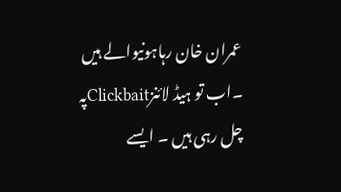عمران خان رہاہونیوالے ہیں ۔اب تو ہیڈ لائنزClickbaitپہ چل رہی ہیں ۔ ایسے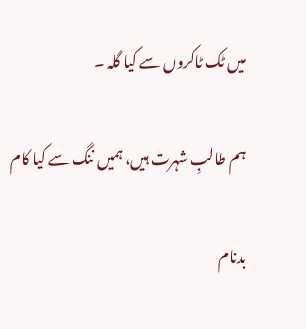میں ٹک ٹاکروں سے کیا گلہ ۔

ہم طالبِ شہرت ہیں، ہمیں ننگ سے کیا کام

بدنام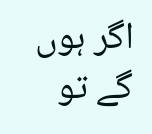اگر ہوں گے تو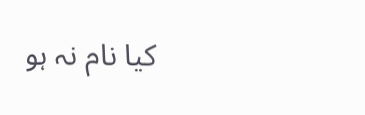کیا نام نہ ہو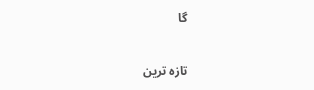گا

تازہ ترین